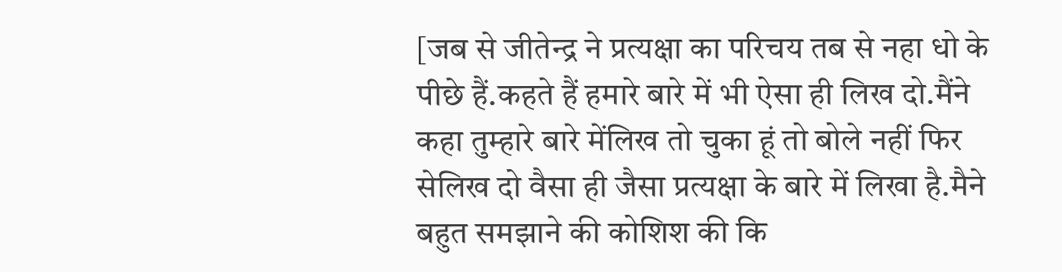[जब से जीतेन्द्र ने प्रत्यक्षा का परिचय तब से नहा धो के पीछे हैं.कहते हैं हमारे बारे में भी ऐसा ही लिख दो.मैंने कहा तुम्हारे बारे मेंलिख तो चुका हूं तो बोले नहीं फिर सेलिख दो वैसा ही जैसा प्रत्यक्षा के बारे में लिखा है.मैने बहुत समझाने की कोशिश की कि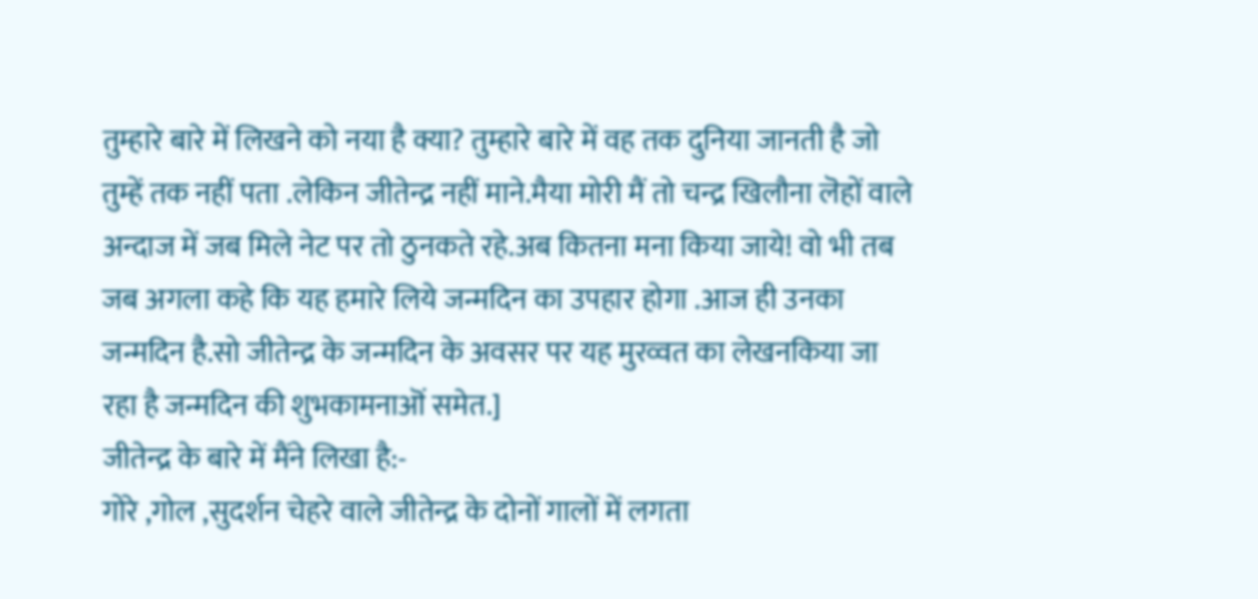तुम्हारे बारे में लिखने को नया है क्या? तुम्हारे बारे में वह तक दुनिया जानती है जो तुम्हें तक नहीं पता .लेकिन जीतेन्द्र नहीं माने.मैया मोरी मैं तो चन्द्र खिलौना लॆहों वाले अन्दाज में जब मिले नेट पर तो ठुनकते रहे.अब कितना मना किया जाये! वो भी तब जब अगला कहे कि यह हमारे लिये जन्मदिन का उपहार होगा .आज ही उनका जन्मदिन है.सो जीतेन्द्र के जन्मदिन के अवसर पर यह मुरव्वत का लेखनकिया जा रहा है जन्मदिन की शुभकामनाऒं समेत.]
जीतेन्द्र के बारे में मैंने लिखा है:-
गोरे ,गोल ,सुदर्शन चेहरे वाले जीतेन्द्र के दोनों गालों में लगता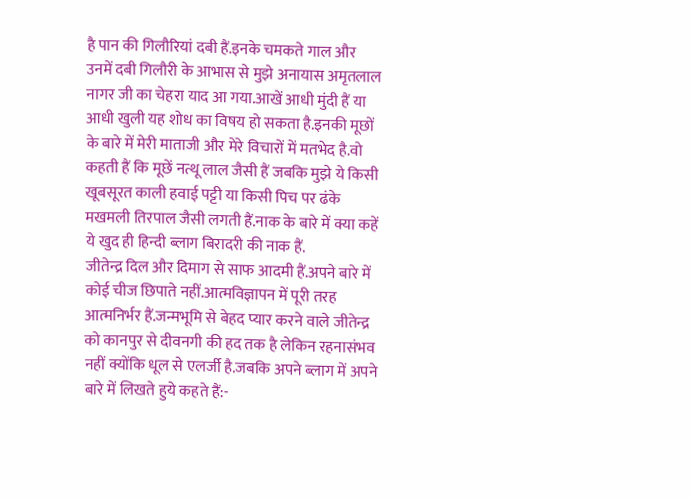है पान की गिलौरियां दबी हैं.इनके चमकते गाल और उनमें दबी गिलौरी के आभास से मुझे अनायास अमृतलाल नागर जी का चेहरा याद आ गया.आखें आधी मुंदी हैं या आधी खुली यह शोध का विषय हो सकता है.इनकी मूछों के बारे में मेरी माताजी और मेरे विचारों में मतभेद है.वो कहती हैं कि मूछें नत्थू लाल जैसी हैं जबकि मुझे ये किसी खूबसूरत काली हवाई पट्टी या किसी पिच पर ढंके मखमली तिरपाल जैसी लगती हैं.नाक के बारे में क्या कहें ये खुद ही हिन्दी ब्लाग बिरादरी की नाक हैं.
जीतेन्द्र दिल और दिमाग से साफ आदमी हैं.अपने बारे में कोई चीज छिपाते नहीं.आत्मविज्ञापन में पूरी तरह आत्मनिर्भर हैं.जन्मभूमि से बेहद प्यार करने वाले जीतेन्द्र को कानपुर से दीवनगी की हद तक है लेकिन रहनासंभव नहीं क्योंकि धूल से एलर्जी है.जबकि अपने ब्लाग में अपने बारे में लिखते हुये कहते हैं:-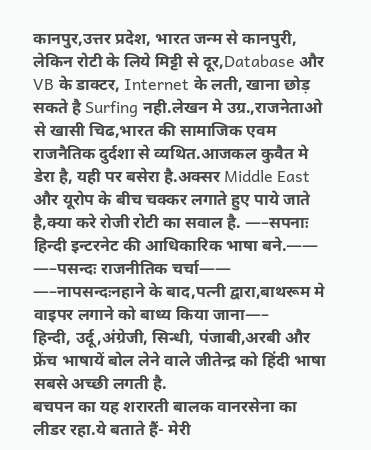कानपुर,उत्तर प्रदेश, भारत जन्म से कानपुरी, लेकिन रोटी के लिये मिट्टी से दूर,Database और VB के डाक्टर, Internet के लती, खाना छोड़ सकते है Surfing नही.लेखन मे उग्र.,राजनेताओ से खासी चिढ,भारत की सामाजिक एवम राजनैतिक दुर्दशा से व्यथित.आजकल कुवैत मे डेरा है, यही पर बसेरा है.अक्सर Middle East और यूरोप के बीच चक्कर लगाते हुए पाये जाते है,क्या करे रोजी रोटी का सवाल है. —–सपनाः हिन्दी इन्टरनेट की आधिकारिक भाषा बने.—— —–पसन्दः राजनीतिक चर्चा—— —–नापसन्दःनहाने के बाद,पत्नी द्वारा,बाथरूम मे वाइपर लगाने को बाध्य किया जाना—–
हिन्दी, उर्दू,अंग्रेजी, सिन्धी, पंजाबी,अरबी और फ्रेंच भाषायें बोल लेने वाले जीतेन्द्र को हिंदी भाषा सबसे अच्छी लगती है.
बचपन का यह शरारती बालक वानरसेना का लीडर रहा.ये बताते हैं- मेरी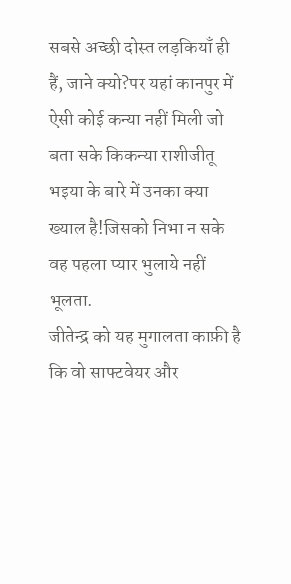सबसे अच्छी दोस्त लड़कियाँ ही हैं, जाने क्यो?पर यहां कानपुर में ऐसी कोई कन्या नहीं मिली जो बता सके किकन्या राशीजीतू भइया के बारे में उनका क्या ख्याल है!जिसको निभा न सके वह पहला प्यार भुलाये नहीं भूलता.
जीतेन्द्र को यह मुगालता काफ़ी है कि वो साफ्टवेयर और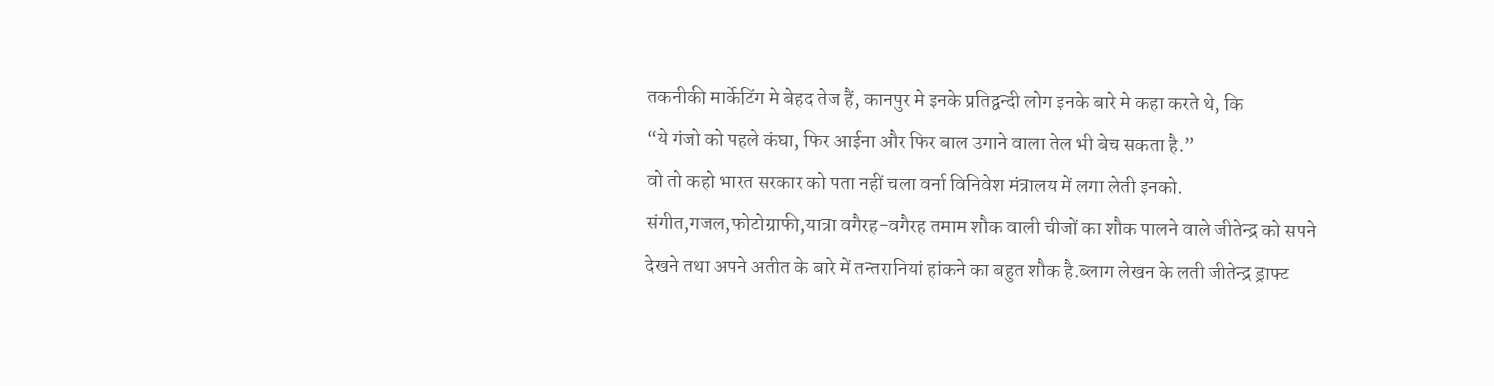तकनीकी मार्केटिंग मे बेहद तेज हैं, कानपुर मे इनके प्रतिद्वन्दी लोग इनके बारे मे कहा करते थे, कि
“ये गंजो को पहले कंघा, फिर आईना और फिर बाल उगाने वाला तेल भी बेच सकता है.”
वो तो कहो भारत सरकार को पता नहीं चला वर्ना विनिवेश मंत्रालय में लगा लेती इनको.
संगीत,गजल,फोटोग्राफी,यात्रा वगैरह-वगैरह तमाम शौक वाली चीजों का शौक पालने वाले जीतेन्द्र को सपने देखने तथा अपने अतीत के बारे में तन्तरानियां हांकने का बहुत शौक है.ब्लाग लेखन के लती जीतेन्द्र ड्राफ्ट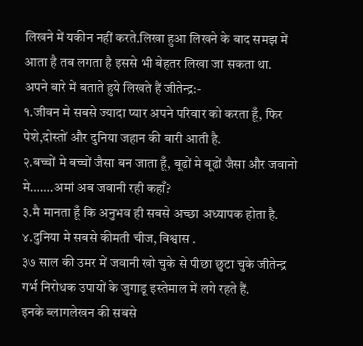लिखने में यकीन नहीं करते.लिखा हुआ लिखने के बाद समझ में आता है तब लगता है इससे भी बेहतर लिखा जा सकता था.
अपने बारे में बताते हुये लिखते हैं जीतेन्द्र:-
१.जीवन मे सबसे ज्यादा प्यार अपने परिवार को करता हूँ, फिर पेशे,दोस्तों और दुनिया जहान की बारी आती है.
२.बच्चों मे बच्चों जैसा बन जाता हूँ, बूढों मे बूढों जैसा और जवानो मे…….अमां अब जवानी रही कहाँ?
३.मै मानता हूँ कि अनुभव ही सबसे अच्छा अध्यापक होता है.
४.दुनिया मे सबसे कीमती चीज, विश्वास .
३७ साल की उमर में जवानी खो चुके से पीछा छुटा चुके जीतेन्द्र गर्भ निरोधक उपायों के जुगाडू इस्तेमाल में लगे रहते हैं.
इनके ब्लागलेखन की सबसे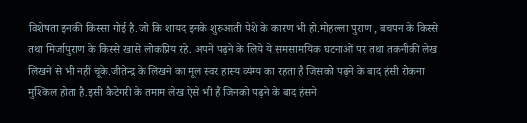विशेषता इनकी किस्सा गोई है.जो कि शायद इनके शुरुआती पेशे के कारण भी हो.मोहल्ला पुराण , बचपन के किस्से तथा मिर्जापुराण के किस्से खासे लोकप्रिय रहे. अपने पढ़ने के लिये ये समसामयिक घटनाओं पर तथा तकनीकी लेख लिखने से भी नहीं चूके.जीतेन्द्र के लिखने का मूल स्वर हास्य व्यंग्य का रहता है जिसको पढ़ने के बाद हंसी रोकना मुश्किल होता है.इसी कैटेगरी के तमाम लेख ऐसे भी हैं जिनको पढ़ने के बाद हंसने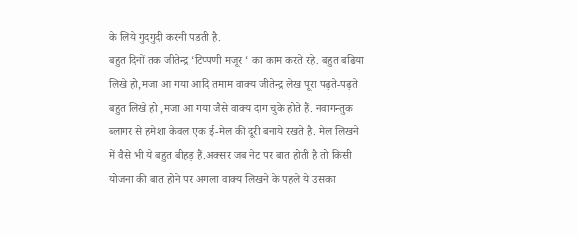के लिये गुदगुदी करनी पडती है.
बहुत दिनों तक जीतेन्द्र ‘टिप्पणी मजूर ‘ का काम करते रहे. बहुत बढिया लिखे हो,मजा आ गया आदि तमाम वाक्य जीतेन्द्र लेख पूरा पढ़ते-पढ़ते बहुत लिखे हो ,मजा आ गया जैसे वाक्य दाग चुके होते हैं. नवागन्तुक ब्लागर से हमेशा केवल एक ई-मेल की दूरी बनाये रखते है. मेल लिखने में वैसे भी ये बहुत बीहड़ हैं.अक्सर जब नेट पर बात होती है तो किसी योजना की बात होने पर अगला वाक्य लिखने के पहले ये उसका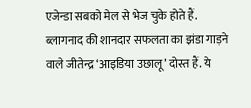एजेन्डा सबको मेल से भेज चुके होते हैं.
ब्लागनाद की शानदार सफलता का झंडा गाड़ने वाले जीतेन्द्र ‘आइडिया उछालू’ दोस्त हैं. ये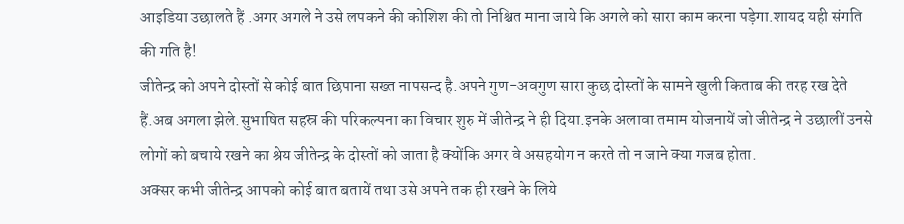आइडिया उछालते हैं .अगर अगले ने उसे लपकने की कोशिश की तो निश्चित माना जाये कि अगले को सारा काम करना पड़ेगा.शायद यही संगति की गति है!
जीतेन्द्र को अपने दोस्तों से कोई बात छिपाना सख्त नापसन्द है.अपने गुण-अवगुण सारा कुछ दोस्तों के सामने खुली किताब की तरह रख देते हैं.अब अगला झेले.सुभाषित सहस्र की परिकल्पना का विचार शुरु में जीतेन्द्र ने ही दिया.इनके अलावा तमाम योजनायें जो जीतेन्द्र ने उछालीं उनसे लोगों को बचाये रखने का श्रेय जीतेन्द्र के दोस्तों को जाता है क्योंकि अगर वे असहयोग न करते तो न जाने क्या गजब होता.
अक्सर कभी जीतेन्द्र आपको कोई बात बतायें तथा उसे अपने तक ही रखने के लिये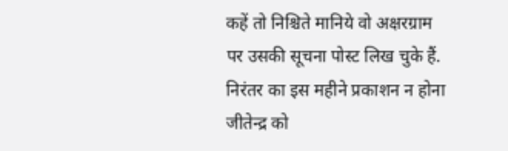कहें तो निश्चिते मानिये वो अक्षरग्राम पर उसकी सूचना पोस्ट लिख चुके हैं.
निरंतर का इस महीने प्रकाशन न होना जीतेन्द्र को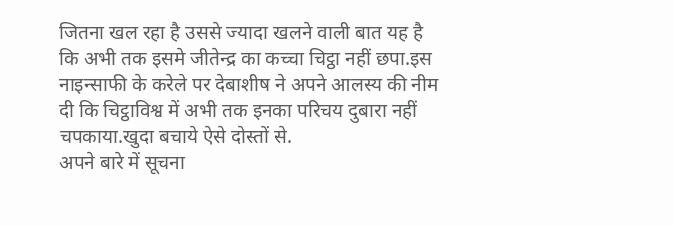जितना खल रहा है उससे ज्यादा खलने वाली बात यह है कि अभी तक इसमे जीतेन्द्र का कच्चा चिट्ठा नहीं छपा.इस नाइन्साफी के करेले पर देबाशीष ने अपने आलस्य की नीम दी कि चिट्ठाविश्व में अभी तक इनका परिचय दुबारा नहीं चपकाया.खुदा बचाये ऐसे दोस्तों से.
अपने बारे में सूचना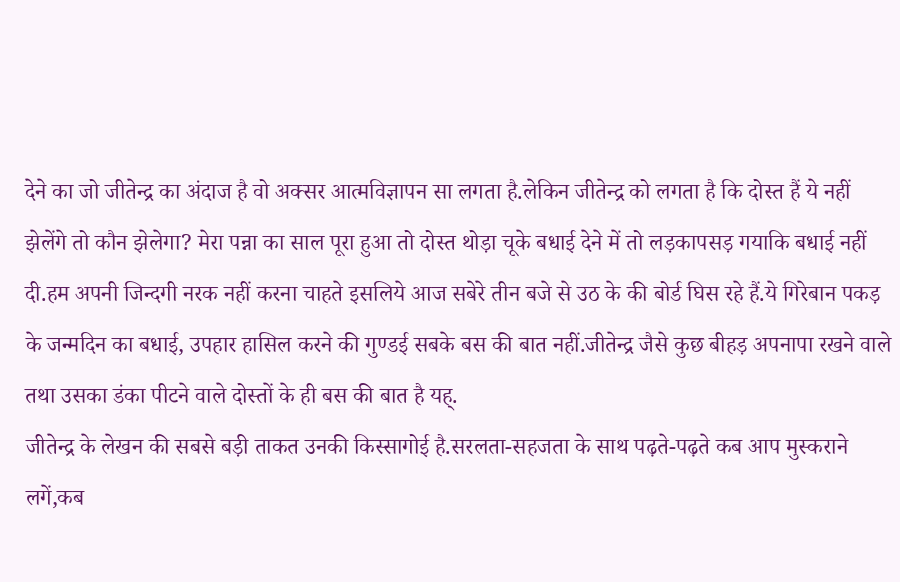देने का जो जीतेन्द्र का अंदाज है वो अक्सर आत्मविज्ञापन सा लगता है.लेकिन जीतेन्द्र को लगता है कि दोस्त हैं ये नहीं झेलेंगे तो कौन झेलेगा? मेरा पन्ना का साल पूरा हुआ तो दोस्त थोड़ा चूके बधाई देने में तो लड़कापसड़ गयाकि बधाई नहीं दी.हम अपनी जिन्दगी नरक नहीं करना चाहते इसलिये आज सबेरे तीन बजे से उठ के की बोर्ड घिस रहे हैं.ये गिरेबान पकड़ के जन्मदिन का बधाई, उपहार हासिल करने की गुण्डई सबके बस की बात नहीं.जीतेन्द्र जैसे कुछ बीहड़ अपनापा रखने वाले तथा उसका डंका पीटने वाले दोस्तों के ही बस की बात है यह्.
जीतेन्द्र के लेखन की सबसे बड़ी ताकत उनकी किस्सागोई है.सरलता-सहजता के साथ पढ़ते-पढ़ते कब आप मुस्कराने लगें,कब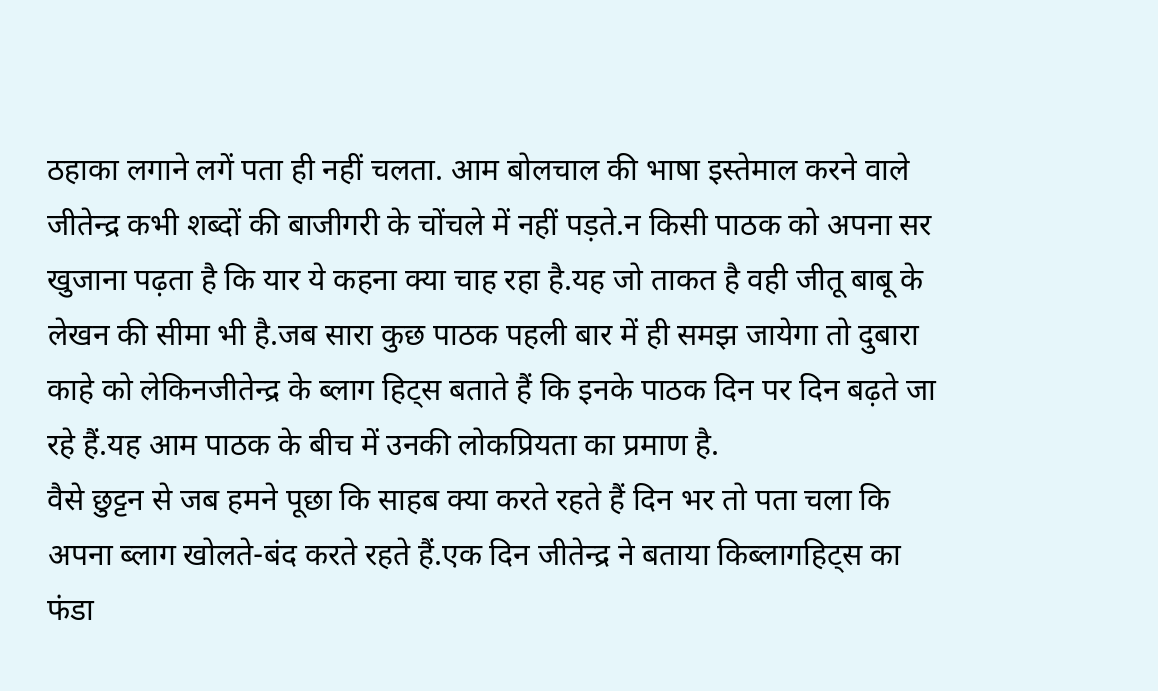ठहाका लगाने लगें पता ही नहीं चलता. आम बोलचाल की भाषा इस्तेमाल करने वाले जीतेन्द्र कभी शब्दों की बाजीगरी के चोंचले में नहीं पड़ते.न किसी पाठक को अपना सर खुजाना पढ़ता है कि यार ये कहना क्या चाह रहा है.यह जो ताकत है वही जीतू बाबू के लेखन की सीमा भी है.जब सारा कुछ पाठक पहली बार में ही समझ जायेगा तो दुबारा काहे को लेकिनजीतेन्द्र के ब्लाग हिट्स बताते हैं कि इनके पाठक दिन पर दिन बढ़ते जा रहे हैं.यह आम पाठक के बीच में उनकी लोकप्रियता का प्रमाण है.
वैसे छुट्टन से जब हमने पूछा कि साहब क्या करते रहते हैं दिन भर तो पता चला कि अपना ब्लाग खोलते-बंद करते रहते हैं.एक दिन जीतेन्द्र ने बताया किब्लागहिट्स का फंडा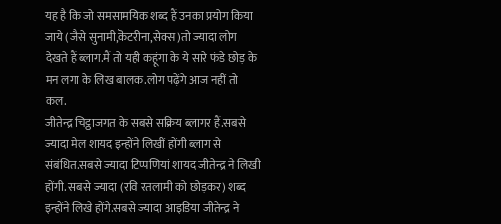यह है कि जो समसामयिक शब्द हैं उनका प्रयोग किया जाये (जैसे सुनामी,कॆटरीना,सेक्स)तो ज्यादा लोग देखते हैं ब्लाग.मैं तो यही कहूंगा के ये सारे फंडे छोड़ के मन लगा के लिख बालक.लोग पढ़ेंगे आज नहीं तो कल.
जीतेन्द्र चिट्ठाजगत के सबसे सक्रिय ब्लागर हैं.सबसे ज्यादा मेल शायद इन्होंने लिखीं होंगी ब्लाग से संबंधित.सबसे ज्यादा टिप्पणियां शायद जीतेन्द्र ने लिखी होंगी. सबसे ज्यादा (रवि रतलामी को छोड़कर) शब्द इन्होंने लिखे होंगे.सबसे ज्यादा आइडिया जीतेन्द्र ने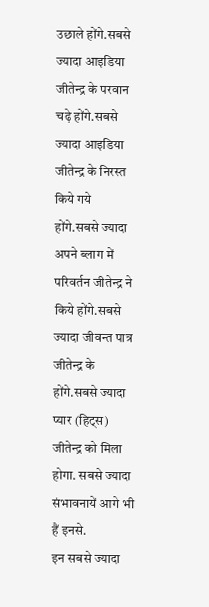उछाले होंगे.सबसे ज्यादा आइडिया जीतेन्द्र के परवान चढ़े होंगे.सबसे ज्यादा आइडिया जीतेन्द्र के निरस्त किये गये होंगे.सबसे ज्यादा अपने ब्लाग में परिवर्तन जीतेन्द्र ने किये होंगे.सबसे ज्यादा जीवन्त पात्र जीतेन्द्र के होंगे.सबसे ज्यादा प्यार (हिट्स) जीतेन्द्र को मिला होगा. सबसे ज्यादा संभावनायें आगे भी हैं इनसे.
इन सबसे ज्यादा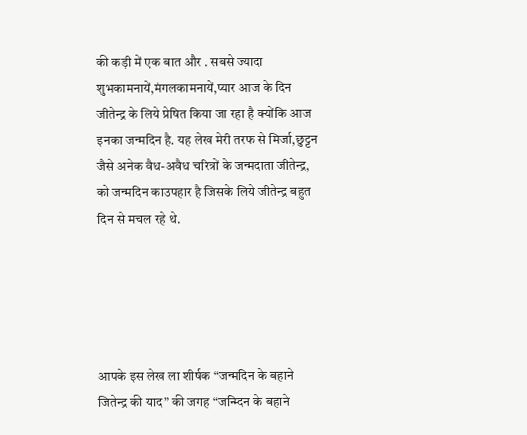की कड़ी में एक बात और . सबसे ज्यादा शुभकामनायें,मंगलकामनायें,प्यार आज के दिन जीतेन्द्र के लिये प्रेषित किया जा रहा है क्योंकि आज इनका जन्मदिन है. यह लेख मेरी तरफ से मिर्जा,छुट्टन जैसे अनेक वैध-अवैध चरित्रों के जन्मदाता जीतेन्द्र, को जन्मदिन काउपहार है जिसके लिये जीतेन्द्र बहुत दिन से मचल रहे थे.





आपके इस लेख ला शीर्षक “जन्मदिन के बहाने जितेन्द्र की याद” की जगह “जन्म्दिन के बहाने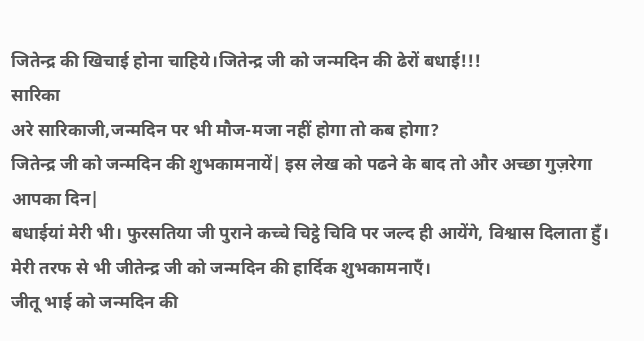जितेन्द्र की खिचाई होना चाहिये।जितेन्द्र जी को जन्मदिन की ढेरों बधाई!!!
सारिका
अरे सारिकाजी,जन्मदिन पर भी मौज-मजा नहीं होगा तो कब होगा?
जितेन्द्र जी को जन्मदिन की शुभकामनायें| इस लेख को पढने के बाद तो और अच्छा गुज़रेगा आपका दिन|
बधाईयां मेरी भी। फुरसतिया जी पुराने कच्चे चिट्ठे चिवि पर जल्द ही आयेंगे, विश्वास दिलाता हुँ।
मेरी तरफ से भी जीतेन्द्र जी को जन्मदिन की हार्दिक शुभकामनाएँ।
जीतू भाई को जन्मदिन की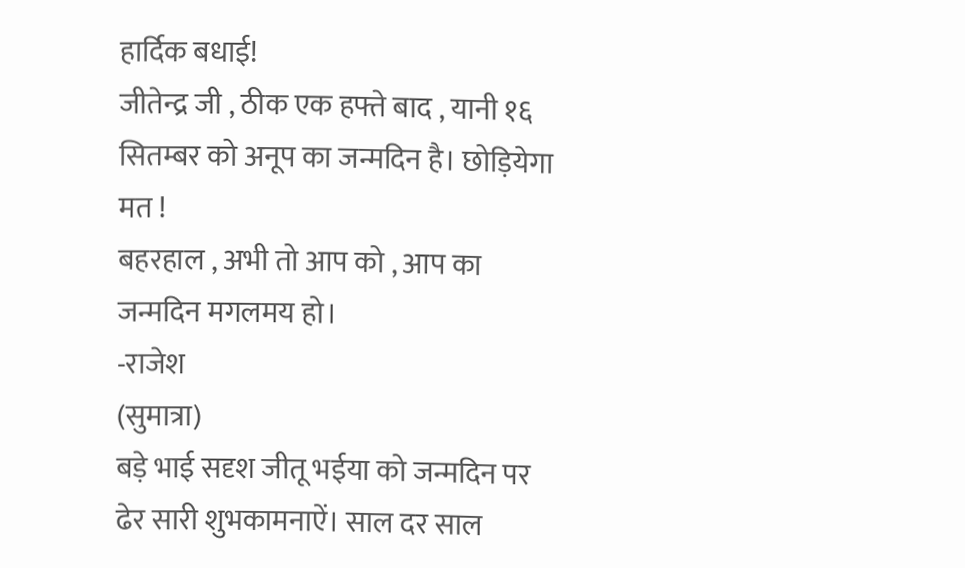हार्दिक बधाई!
जीतेन्द्र जी , ठीक एक हफ्ते बाद , यानी १६ सितम्बर को अनूप का जन्मदिन है। छोड़ियेगा मत !
बहरहाल , अभी तो आप को , आप का जन्मदिन मगलमय हो।
-राजेश
(सुमात्रा)
बड़े भाई सदृश जीतू भईया को जन्मदिन पर ढेर सारी शुभकामनाऐं। साल दर साल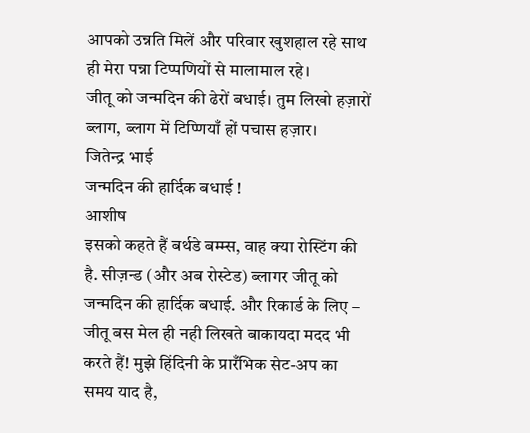आपको उन्नति मिलें और परिवार खुशहाल रहे साथ ही मेरा पन्ना टिप्पणियों से मालामाल रहे।
जीतू को जन्मदिन की ढेरों बधाई। तुम लिखो हज़ारों ब्लाग, ब्लाग में टिप्णियाँ हों पचास हज़ार।
जितेन्द्र भाई
जन्मदिन की हार्दिक बधाई !
आशीष
इसको कहते हैं बर्थडे बम्म्स, वाह क्या रोस्टिंग की है. सीज़न्ड (और अब रोस्टेड) ब्लागर जीतू को जन्मदिन की हार्दिक बधाई. और रिकार्ड के लिए – जीतू बस मेल ही नही लिखते बाकायदा मदद भी करते हैं! मुझे हिंदिनी के प्रारँभिक सेट-अप का समय याद है,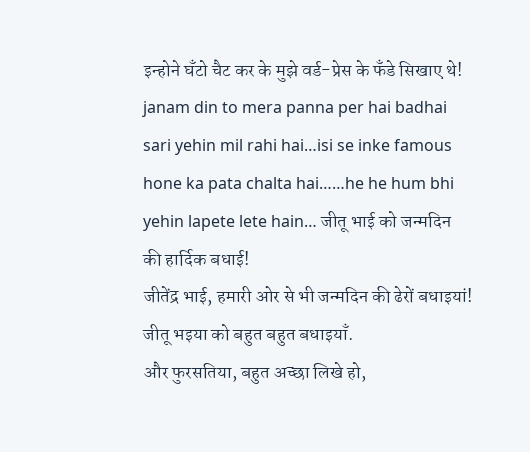इन्होने घँटो चैट कर के मुझे वर्ड-प्रेस के फँडे सिखाए थे!
janam din to mera panna per hai badhai sari yehin mil rahi hai…isi se inke famous hone ka pata chalta hai……he he hum bhi yehin lapete lete hain… जीतू भाई को जन्मदिन की हार्दिक बधाई!
जीतेंद्र भाई, हमारी ओर से भी जन्मदिन की ढेरों बधाइयां!
जीतू भइया को बहुत बहुत बधाइयाँ.
और फुरसतिया, बहुत अच्छा लिखे हो,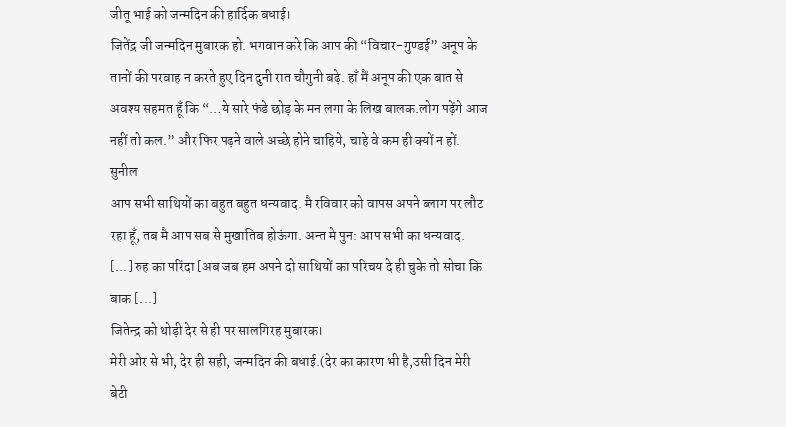जीतू भाई को जन्मदिन की हार्दिक बधाई।
जितेंद्र जी जन्मदिन मुबारक हो. भगवान करे कि आप की “विचार-गुण्डई” अनूप के तानों की परवाह न करते हुए दिन दुनी रात चौगुनी बढ़े. हाँ मैं अनूप की एक बात से अवश्य सहमत हूँ कि “…ये सारे फंडे छोड़ के मन लगा के लिख बालक.लोग पढ़ेंगे आज नहीं तो कल.” और फिर पढ़ने वाले अच्छे होने चाहिये, चाहे वे कम ही क्यों न हों. सुनील
आप सभी साथियों का बहुत बहुत धन्यवाद. मै रविवार को वापस अपने ब्लाग पर लौट रहा हूँ, तब मै आप सब से मुखातिब होऊंगा. अन्त मे पुन: आप सभी का धन्यवाद.
[...] रुह का परिंदा [अब जब हम अपने दो साथियों का परिचय दे ही चुके तो सोचा कि बाक [...]
जितेन्द्र को थोड़ी देर से ही पर सालगिरह मुबारक।
मेरी ओर से भी, देर ही सही, जन्मदिन की बधाई.(देर का कारण भी है,उसी दिन मेरी बेटी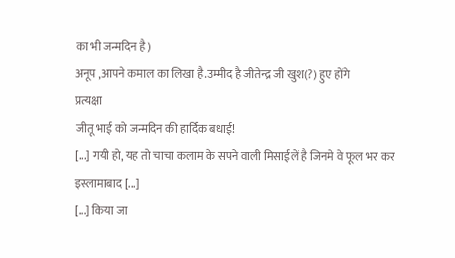का भी जन्मदिन है)
अनूप ,आपने कमाल का लिखा है.उम्मीद है जीतेन्द्र जी खुश(?) हुए होंगे
प्रत्यक्षा
जीतू भाई को जन्मदिन की हार्दिक बधाई!
[...] गयी हो, यह तो चाचा कलाम के सपने वाली मिसाईलें है जिनमे वे फूल भर कर इस्लामाबाद [...]
[...] किया जा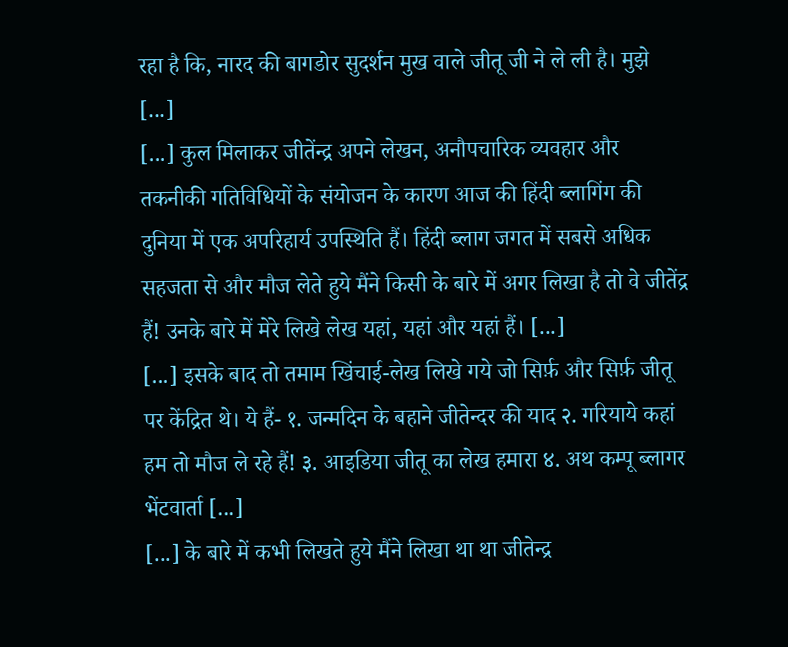रहा है कि, नारद की बागडोर सुदर्शन मुख वाले जीतू जी ने ले ली है। मुझे [...]
[...] कुल मिलाकर जीतेंन्द्र अपने लेखन, अनौपचारिक व्यवहार और तकनीकी गतिविधियों के संयोजन के कारण आज की हिंदी ब्लागिंग की दुनिया में एक अपरिहार्य उपस्थिति हैं। हिंदी ब्लाग जगत में सबसे अधिक सहजता से और मौज लेते हुये मैंने किसी के बारे में अगर लिखा है तो वे जीतेंद्र हैं! उनके बारे में मेरे लिखे लेख यहां, यहां और यहां हैं। [...]
[...] इसके बाद तो तमाम खिंचाई-लेख लिखे गये जो सिर्फ़ और सिर्फ़ जीतू पर केंद्रित थे। ये हैं- १. जन्मदिन के बहाने जीतेन्दर की याद २. गरियाये कहां हम तो मौज ले रहे हैं! ३. आइडिया जीतू का लेख हमारा ४. अथ कम्पू ब्लागर भेंटवार्ता [...]
[...] के बारे में कभी लिखते हुये मैंने लिखा था था जीतेन्द्र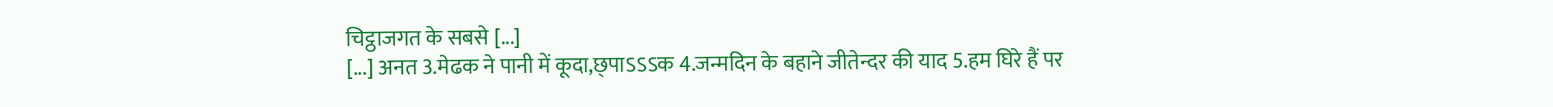चिट्ठाजगत के सबसे [...]
[...] अनत 3.मेढक ने पानी में कूदा,छ्पाऽऽऽक 4.जन्मदिन के बहाने जीतेन्दर की याद 5.हम घिरे हैं पर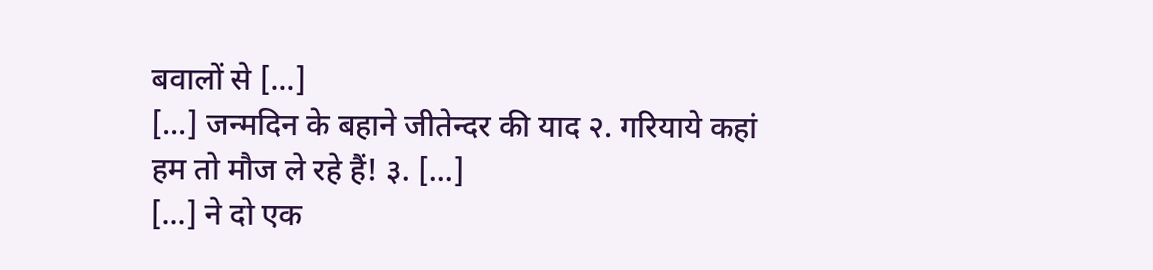बवालों से [...]
[...] जन्मदिन के बहाने जीतेन्दर की याद २. गरियाये कहां हम तो मौज ले रहे हैं! ३. [...]
[...] ने दो एक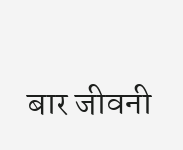बार जीवनी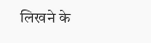लिखने के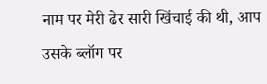नाम पर मेरी ढेर सारी खिंचाई की थी, आप उसके ब्लॉग पर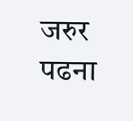जरुर पढना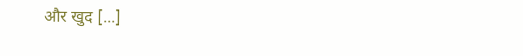और खुद [...]